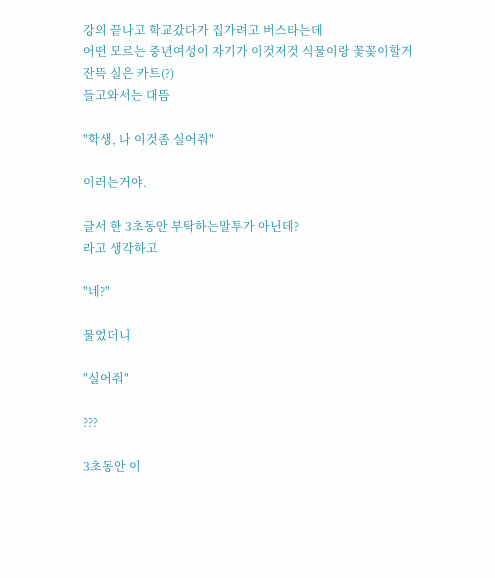강의 끝나고 학교갔다가 집가려고 버스타는데
어떤 모르는 중년여성이 자기가 이것저것 식물이랑 꽃꽂이할거 잔뜩 실은 카트(?)
들고와서는 대뜸

"학생, 나 이것좀 실어줘"

이러는거야.

글서 한 3초동안 부탁하는말투가 아닌데?
라고 생각하고

"네?"

물었더니

"실어줘"

???

3초동안 이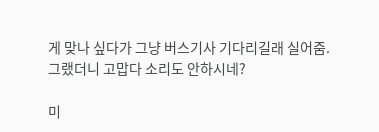게 맞나 싶다가 그냥 버스기사 기다리길래 실어줌.
그랬더니 고맙다 소리도 안하시네?

미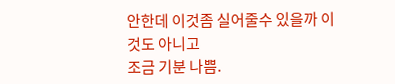안한데 이것좀 실어줄수 있을까 이것도 아니고
조금 기분 나쁨.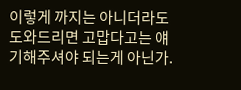이렇게 까지는 아니더라도 도와드리면 고맙다고는 얘기해주셔야 되는게 아닌가.